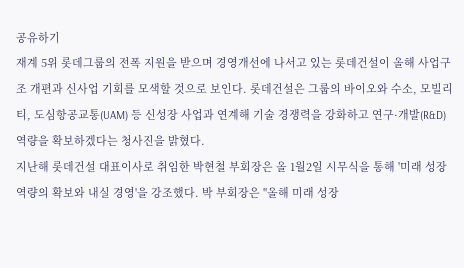공유하기
재계 5위 롯데그룹의 전폭 지원을 받으며 경영개선에 나서고 있는 롯데건설이 올해 사업구조 개편과 신사업 기회를 모색할 것으로 보인다. 롯데건설은 그룹의 바이오와 수소, 모빌리티, 도심항공교통(UAM) 등 신성장 사업과 연계해 기술 경쟁력을 강화하고 연구·개발(R&D) 역량을 확보하겠다는 청사진을 밝혔다.
지난해 롯데건설 대표이사로 취임한 박현철 부회장은 올 1월2일 시무식을 통해 '미래 성장 역량의 확보와 내실 경영'을 강조했다. 박 부회장은 "올해 미래 성장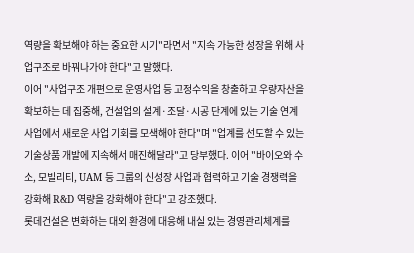역량을 확보해야 하는 중요한 시기"라면서 "지속 가능한 성장을 위해 사업구조로 바꿔나가야 한다"고 말했다.
이어 "사업구조 개편으로 운영사업 등 고정수익을 창출하고 우량자산을 확보하는 데 집중해, 건설업의 설계·조달·시공 단계에 있는 기술 연계사업에서 새로운 사업 기회를 모색해야 한다"며 "업계를 선도할 수 있는 기술상품 개발에 지속해서 매진해달라"고 당부했다. 이어 "바이오와 수소, 모빌리티, UAM 등 그룹의 신성장 사업과 협력하고 기술 경쟁력을 강화해 R&D 역량을 강화해야 한다"고 강조했다.
롯데건설은 변화하는 대외 환경에 대응해 내실 있는 경영관리체계를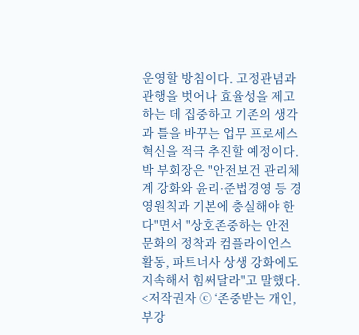운영할 방침이다. 고정관념과 관행을 벗어나 효율성을 제고하는 데 집중하고 기존의 생각과 틀을 바꾸는 업무 프로세스 혁신을 적극 추진할 예정이다. 박 부회장은 "안전보건 관리체계 강화와 윤리·준법경영 등 경영원칙과 기본에 충실해야 한다"면서 "상호존중하는 안전 문화의 정착과 컴플라이언스 활동, 파트너사 상생 강화에도 지속해서 힘써달라"고 말했다.
<저작권자 ⓒ ‘존중받는 개인, 부강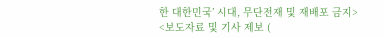한 대한민국’ 시대, 무단전재 및 재배포 금지>
<보도자료 및 기사 제보 (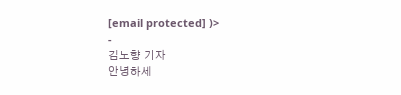[email protected] )>
-
김노향 기자
안녕하세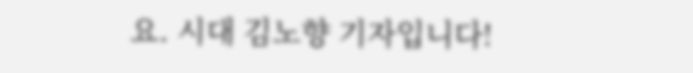요. 시대 김노향 기자입니다!